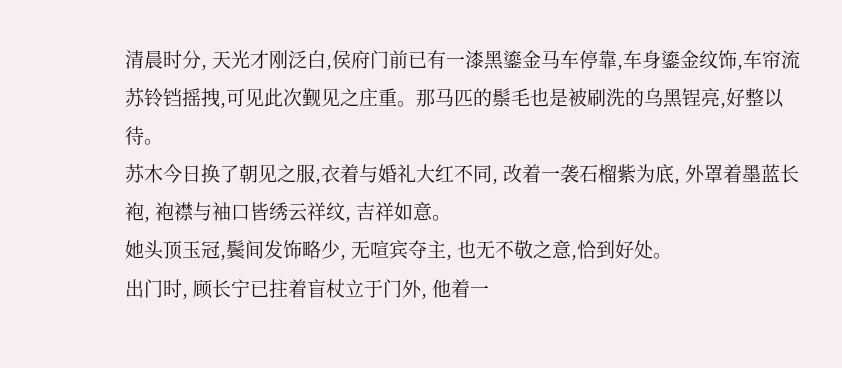清晨时分, 天光才刚泛白,侯府门前已有一漆黑鎏金马车停靠,车身鎏金纹饰,车帘流苏铃铛摇拽,可见此次觐见之庄重。那马匹的鬃毛也是被刷洗的乌黑锃亮,好整以待。
苏木今日换了朝见之服,衣着与婚礼大红不同, 改着一袭石榴紫为底, 外罩着墨蓝长袍, 袍襟与袖口皆绣云祥纹, 吉祥如意。
她头顶玉冠,鬓间发饰略少, 无喧宾夺主, 也无不敬之意,恰到好处。
出门时, 顾长宁已拄着盲杖立于门外, 他着一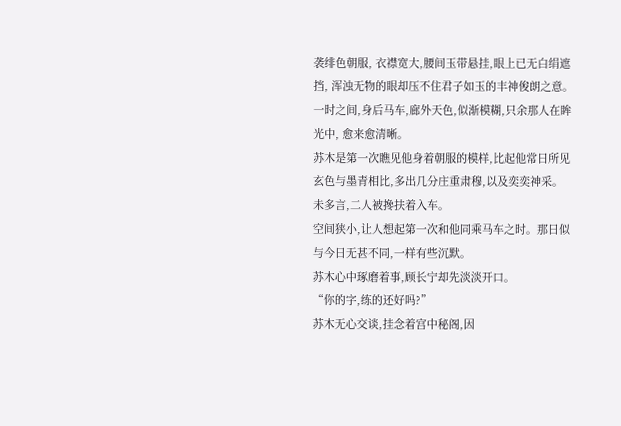袭绯色朝服, 衣襟宽大,腰间玉带悬挂,眼上已无白绢遮挡, 浑浊无物的眼却压不住君子如玉的丰神俊朗之意。
一时之间,身后马车,廊外天色,似渐模糊,只余那人在眸光中, 愈来愈清晰。
苏木是第一次瞧见他身着朝服的模样,比起他常日所见玄色与墨青相比,多出几分庄重肃穆,以及奕奕神采。
未多言,二人被搀扶着入车。
空间狭小,让人想起第一次和他同乘马车之时。那日似与今日无甚不同,一样有些沉默。
苏木心中琢磨着事,顾长宁却先淡淡开口。
“你的字,练的还好吗?”
苏木无心交谈,挂念着宫中秘阁,因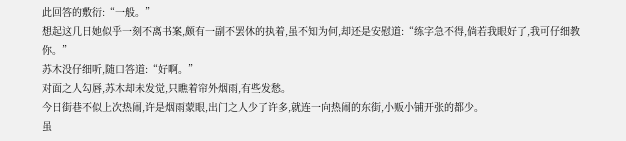此回答的敷衍:“一般。”
想起这几日她似乎一刻不离书案,颇有一副不罢休的执着,虽不知为何,却还是安慰道:“练字急不得,倘若我眼好了,我可仔细教你。”
苏木没仔细听,随口答道:“好啊。”
对面之人勾唇,苏木却未发觉,只瞧着帘外烟雨,有些发愁。
今日街巷不似上次热闹,许是烟雨蒙眼,出门之人少了许多,就连一向热闹的东街,小贩小铺开张的都少。
虽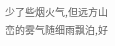少了些烟火气,但远方山峦的雾气随细雨飘泊,好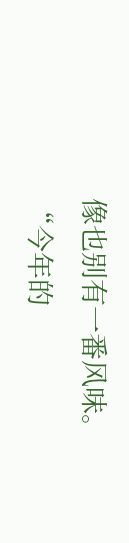像也别有一番风味。
“今年的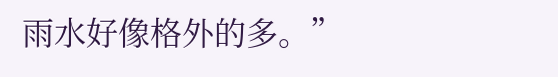雨水好像格外的多。”